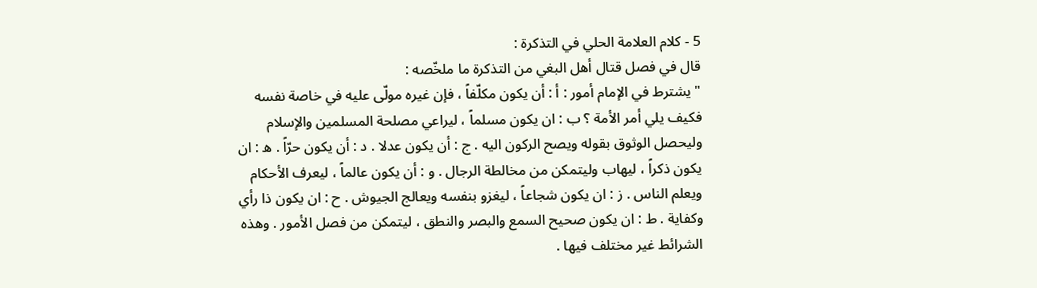5 - كلام العلامة الحلي في التذكرة :
قال في فصل قتال أهل البغي من التذكرة ما ملخّصه :
" يشترط في الإمام أمور : أ : أن يكون مكلّفاً ، فإن غيره مولّى عليه في خاصة نفسه
فكيف يلي أمر الأمة ؟ ب : ان يكون مسلماً ، ليراعي مصلحة المسلمين والإسلام
وليحصل الوثوق بقوله ويصح الركون اليه . ج : أن يكون عدلا . د : أن يكون حرّاً . ه : ان
يكون ذكراً ، ليهاب وليتمكن من مخالطة الرجال . و : أن يكون عالماً ، ليعرف الأحكام
ويعلم الناس . ز : ان يكون شجاعاً ، ليغزو بنفسه ويعالج الجيوش . ح : ان يكون ذا رأي
وكفاية . ط : ان يكون صحيح السمع والبصر والنطق ، ليتمكن من فصل الأمور . وهذه
الشرائط غير مختلف فيها .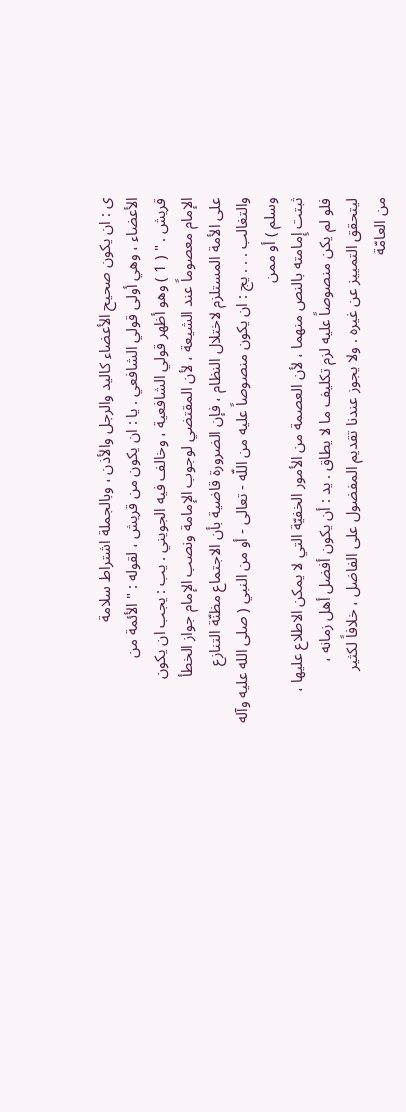ى : ان يكون صحيح الأعضاء كاليد والرجل والأذن ، وبالجملة اشتراط سلامة
الأعضاء ، وهي أولى قولي الشافعي . يا : ان يكون من قريش ، لقوله : " الأئمة من
قريش . " ( 1 ) وهو أظهر قولي الشافعية ، وخالف فيه الجويني . يب : يجب ان يكون
الإمام معصوماً عند الشيعة ، لأن المقتضي لوجوب الإمامة ونصب الإمام جواز الخطأ
على الأمة المستلزم لاختلال النظام ، فإن الضرورة قاضية بأن الاجتماع مظنّة التنازع
والتغالب . . . يج : ان يكون منصوصاً عليه من اللّه - تعالى - أو من النبي ( صلى الله عليه وآله وسلم ) أو ممن
ثبتت إِمامته بالنص منهما ، لأن العصمة من الأمور الخفيّة التي لا يمكن الاطلاع عليها ،
فلو لم يكن منصوصاً عليه لزم تكليف ما لا يطاق . يد : أن يكون أفضل أهل زمانه ،
ليتحقق التمييز عن غيره . ولا يجوز عندنا تقديم المفضول على الفاضل ، خلافاً لكثير
من العامّة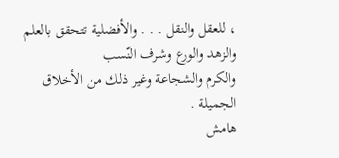، للعقل والنقل . . . والأفضلية تتحقق بالعلم والزهد والورع وشرف النّسب
والكرم والشجاعة وغير ذلك من الأخلاق الجميلة .
هامش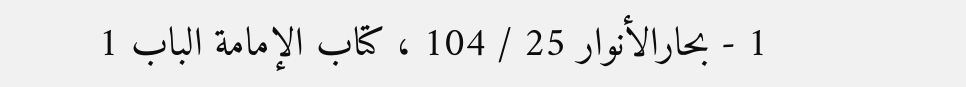1 - بحارالأنوار 25 / 104 ، كتاب الإمامة الباب 1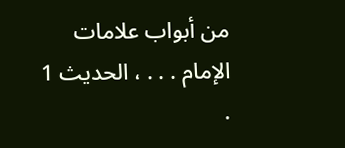من أبواب علامات الإمام . . . ، الحديث 1 .